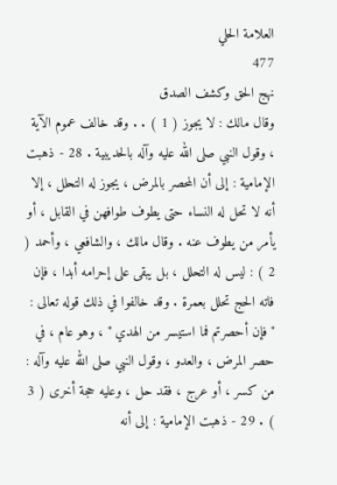العلامة الحلي
477
نهج الحق وكشف الصدق
وقال مالك : لا يجوز ( 1 ) . . وقد خالف عموم الآية ، وقول النبي صلى الله عليه وآله بالحديبية . 28 - ذهبت الإمامية : إلى أن المحصر بالمرض ، يجوز له التحلل ، إلا أنه لا تحل له النساء حتى يطوف طوافهن في القابل ، أو يأمر من يطوف عنه . وقال مالك ، والشافعي ، وأحمد ( 2 ) : ليس له التحلل ، بل يبقى على إحرامه أبدا ، فإن فاته الحج تحلل بعمرة . وقد خالفوا في ذلك قوله تعالى : " فإن أحصرتم فما استيسر من الهدي " ، وهو عام ، في حصر المرض ، والعدو ، وقول النبي صلى الله عليه وآله : من كسر ، أو عرج ، فقد حل ، وعليه حجة أخرى ( 3 ) . 29 - ذهبت الإمامية : إلى أنه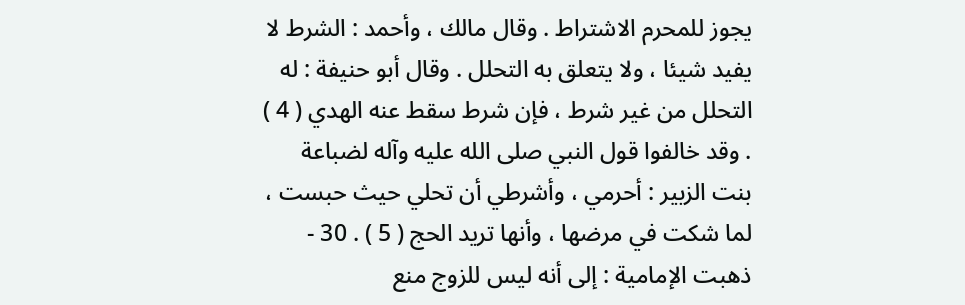يجوز للمحرم الاشتراط . وقال مالك ، وأحمد : الشرط لا يفيد شيئا ، ولا يتعلق به التحلل . وقال أبو حنيفة : له التحلل من غير شرط ، فإن شرط سقط عنه الهدي ( 4 ) . وقد خالفوا قول النبي صلى الله عليه وآله لضباعة بنت الزبير : أحرمي ، وأشرطي أن تحلي حيث حبست ، لما شكت في مرضها ، وأنها تريد الحج ( 5 ) . 30 - ذهبت الإمامية : إلى أنه ليس للزوج منع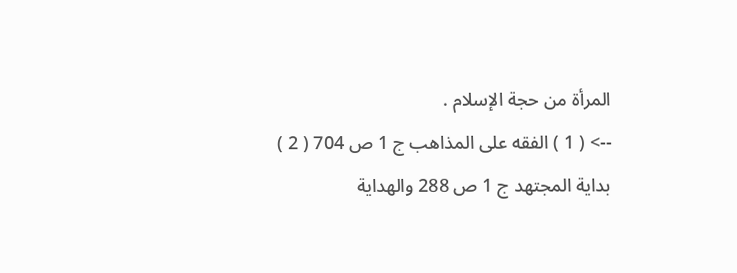المرأة من حجة الإسلام .
--> ( 1 ) الفقه على المذاهب ج 1 ص 704 ( 2 ) بداية المجتهد ج 1 ص 288 والهداية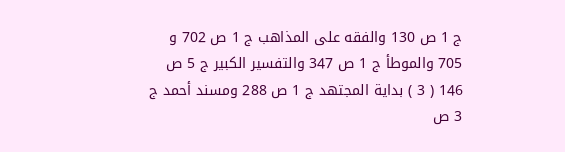ج 1 ص 130 والفقه على المذاهب ج 1 ص 702 و 705 والموطأ ج 1 ص 347 والتفسير الكبير ج 5 ص 146 ( 3 ) بداية المجتهد ج 1 ص 288 ومسند أحمد ج 3 ص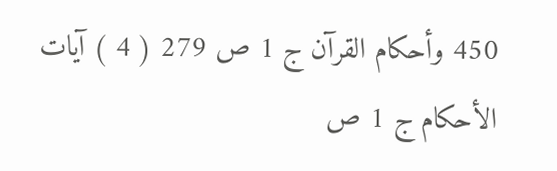450 وأحكام القرآن ج 1 ص 279 ( 4 ) آيات الأحكام ج 1 ص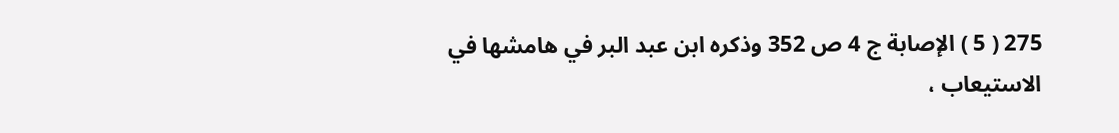275 ( 5 ) الإصابة ج 4 ص 352 وذكره ابن عبد البر في هامشها في الاستيعاب ،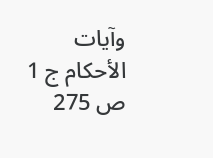وآيات الأحكام ج 1 ص 275